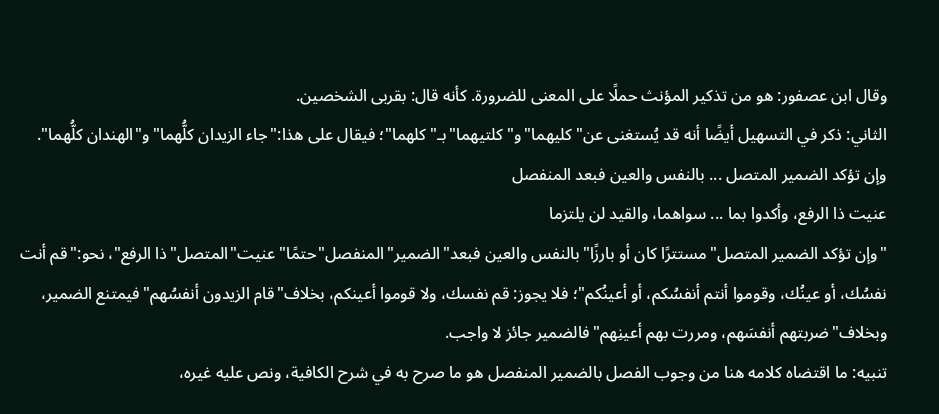وقال ابن عصفور: هو من تذكير المؤنث حملًا على المعنى للضرورة. كأنه قال: بقربى الشخصين.
الثاني: ذكر في التسهيل أيضًا أنه قد يُستغنى عن"كليهما"و"كلتيهما"بـ"كلهما"؛ فيقال على هذا:"جاء الزيدان كلُّهما"و"الهندان كلُّهما".
وإن تؤكد الضمير المتصل ... بالنفس والعين فبعد المنفصل
عنيت ذا الرفع، وأكدوا بما ... سواهما، والقيد لن يلتزما
"وإن تؤكد الضمير المتصل"مستترًا كان أو بارزًا"بالنفس والعين فبعد"الضمير"المنفصل"حتمًا"عنيت"المتصل"ذا الرفع"، نحو:"قم أنت نفسُك، أو عينُك، وقوموا أنتم أنفسُكم، أو أعينُكم"؛ فلا يجوز: قم نفسك، ولا قوموا أعينكم، بخلاف"قام الزيدون أنفسُهم"فيمتنع الضمير، وبخلاف"ضربتهم أنفسَهم، ومررت بهم أعينِهم"فالضمير جائز لا واجب.
تنبيه: ما اقتضاه كلامه هنا من وجوب الفصل بالضمير المنفصل هو ما صرح به في شرح الكافية، ونص عليه غيره،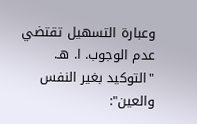وعبارة التسهيل تقتضي عدم الوجوب. ا. هـ.
"التوكيد بغير النفس والعين":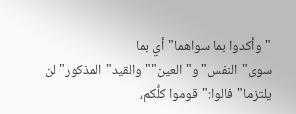"وأكدوا بما سواهما"أي بما سوى"النفس"و"العين""والقيد"المذكور"لن يلتزما"فالوا:"قوموا كلُّكم،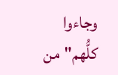وجاءوا كلُّهم"من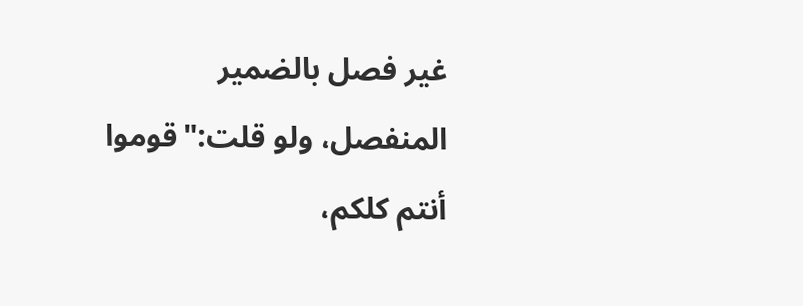غير فصل بالضمير المنفصل، ولو قلت:"قوموا أنتم كلكم،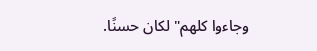وجاءوا كلهم"لكان حسنًا.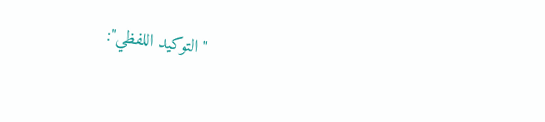"التوكيد اللفظي":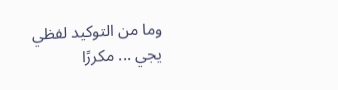وما من التوكيد لفظي يجي ... مكررًا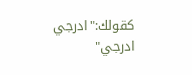كقولك:"ادرجي ادرجي"